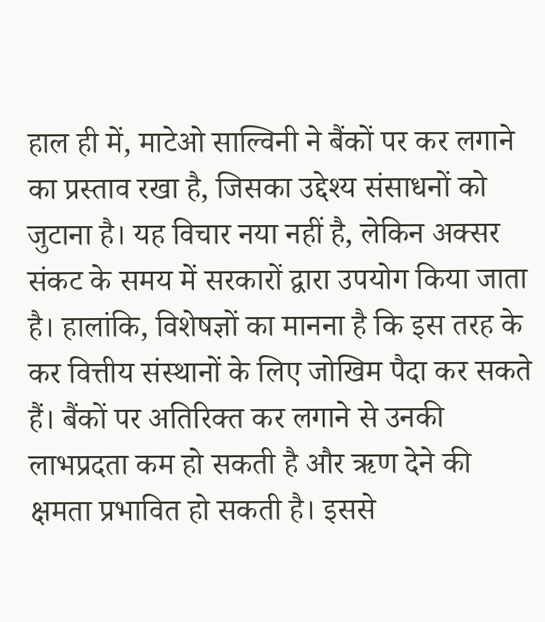हाल ही में, माटेओ साल्विनी ने बैंकों पर कर लगाने का प्रस्ताव रखा है, जिसका उद्देश्य संसाधनों को जुटाना है। यह विचार नया नहीं है, लेकिन अक्सर संकट के समय में सरकारों द्वारा उपयोग किया जाता है। हालांकि, विशेषज्ञों का मानना है कि इस तरह के कर वित्तीय संस्थानों के लिए जोखिम पैदा कर सकते हैं। बैंकों पर अतिरिक्त कर लगाने से उनकी लाभप्रदता कम हो सकती है और ऋण देने की क्षमता प्रभावित हो सकती है। इससे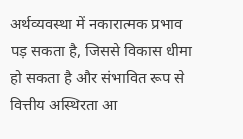अर्थव्यवस्था में नकारात्मक प्रभाव पड़ सकता है, जिससे विकास धीमा हो सकता है और संभावित रूप से वित्तीय अस्थिरता आ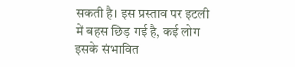सकती है। इस प्रस्ताव पर इटली में बहस छिड़ गई है, कई लोग इसके संभावित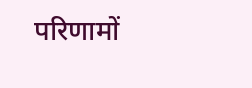परिणामों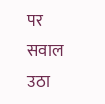पर सवाल उठा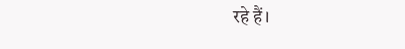रहे हैं।